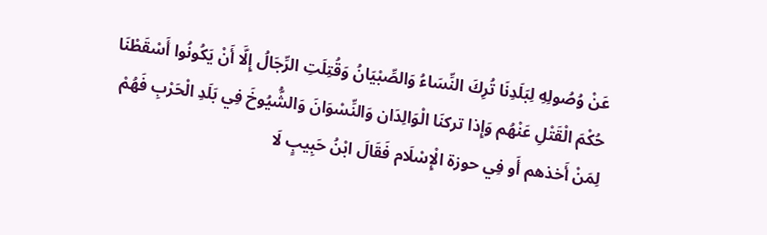عَنْ وُصُولِهِ لِبَلَدِنَا تُرِكَ النِّسَاءُ وَالصِّبْيَانُ وَقُتِلَتِ الرِّجَالُ إِلَّا أَنْ يَكُونُوا أَسْقَطْنَا حُكْمَ الْقَتْلِ عَنْهُم وَإِذا تركنَا الْوَالِدَان وَالنِّسْوَانَ وَالشُّيُوخَ فِي بَلَدِ الْحَرْبِ فَهُمْ لِمَنْ أَخذهم أَو فِي حوزة الْإِسْلَام فَقَالَ ابْنُ حَبِيبٍ لَا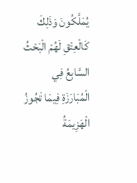يُمَلَّكُونَ وَذَلِكَ كَالْعِتْقِ لَهُمْ الْبَحْثُ السَّابِعُ فِي الْمُبَارَزَةِ فِيمَا تَجُوزُ الْهَزِيمَةُ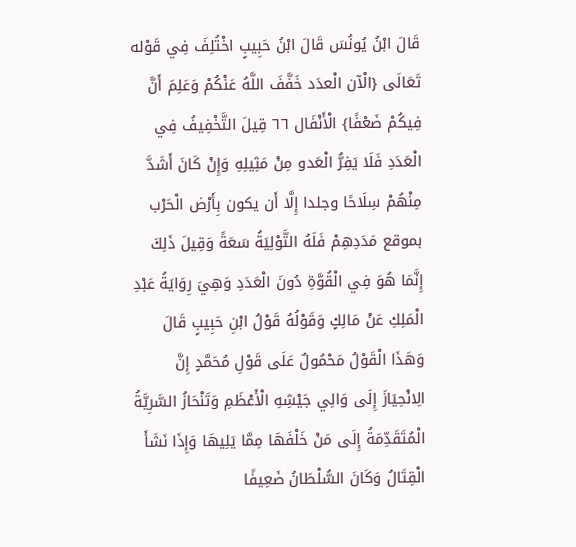قَالَ ابْنُ يُونُسَ قَالَ ابْنُ حَبِيبٍ اخْتُلِفَ فِي قَوْله تَعَالَى {الْآن الْعدَد خَفَّفَ اللَّهُ عَنْكُمْ وَعَلِمَ أَنَّ فِيكُمْ ضَعْفًا} الْأَنْفَال ٦٦ قِيلَ التَّخْفِيفُ فِي الْعَدَدِ فَلَا يَفِرُّ الْعَدو مِنْ مَثِيلِهِ وَإِنْ كَانَ أَشَدَّ مِنْهُمْ سِلَاحًا وجلدا إِلَّا أَن يكون بِأَرْض الْحَرْب بموقع مَدَدِهِمْ فَلَهُ التَّوْلِيَةُ سَعَةً وَقِيلَ ذَلِكَ إِنَّمَا هُوَ فِي الْقُوَّةِ دُونَ الْعَدَدِ وَهِيَ رِوَايَةُ عَبْدِ الْمَلِكِ عَنْ مَالِكٍ وَقَوْلُهُ قَوْلُ ابْنِ حَبِيبٍ قَالَ وَهَذَا الْقَوْلُ مَحْمُولٌ عَلَى قَوْلِ مُحَمَّدٍ إِنَّ الِانْحِيَازَ إِلَى وَالِي جَيْشِهِ الْأَعْظَمِ وَتَنْحَازُ السَّرِيَّةُ الْمُتَقَدِّمَةُ إِلَى مَنْ خَلْفَهَا مِمَّا يَلِيهَا وَإِذَا نَشَأَ الْقِتَالُ وَكَانَ السُّلْطَانُ ضَعِيفًا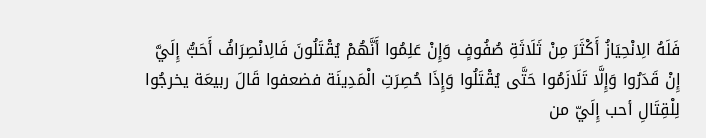فَلَهُ الِانْحِيَازُ أَكْثَرَ مِنْ ثَلَاثَةِ صُفُوفٍ وَإِنْ عَلِمُوا أَنَّهُمْ يُقْتَلُونَ فَالِانْصِرَافُ أَحَبُّ إِلَيَّ إِنْ قَدَرُوا وَإِلَّا تَلَازَمُوا حَتَّى يُقْتَلُوا وَإِذَا حُصِرَتِ الْمَدِينَة فضعفوا قَالَ ربيعَة يخرجُوا لِلْقِتَالِ أحب إِلَيّ من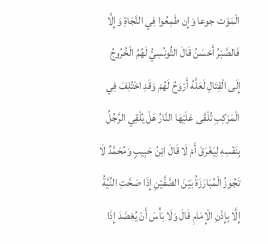الْمَوْت جوعا وَإِن طَمِعُوا فِي النَّجَاةِ وَإِلَّا فَالصَّبْرُ أَحْسَنُ قَالَ التُّونُسِيُّ لَهُمُ الْخُرُوجُ إِلَى الْقِتَالِ لَعَلَّهُ أَرْوَحُ لَهُمْ وَقَدِ اخْتُلِفَ فِي الْمَرْكِبِ تُلْقَى عَلَيْهَا النَّارُ هَلْ يُلْقِي الرَّجُلُ بِنَفْسِهِ لِيَغْرَقَ أَمْ لَا قَالَ ابْنُ حَبِيبٍ وَمُحَمَّدٌ لَا تَجُوزُ الْمُبَارَزَةُ بَيْنَ الصَّفَّيْنِ إِذَا صَحَّتِ النِّيَّةُ إِلَّا بِإِذْنِ الْإِمَامِ قَالَ وَلَا بَأْسَ أَنْ يُعْضَدَ إِذَا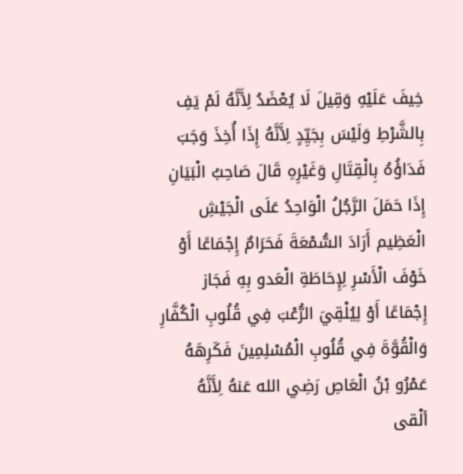خِيفَ عَلَيْهِ وَقِيلَ لَا يُعْضَدُ لِأَنَّهُ لَمْ يَفِ بِالشَّرْطِ وَلَيْسَ بِجَيِّدٍ لِأَنَّهُ إِذَا أُخِذَ وَجَبَ فَدَاؤُهُ بِالْقِتَالِ وَغَيْرِهِ قَالَ صَاحِبُ الْبَيَانِ إِذَا حَمَلَ الرَّجُلُ الْوَاحِدُ عَلَى الْجَيْشِ الْعَظِيم أَرَادَ السُّمْعَةَ فَحَرَامٌ إِجْمَاعًا أَوْ خَوْفَ الْأَسْرِ لِإِحَاطَةِ الْعَدو بِهِ فَجَاز إِجْمَاعًا أَوْ لِيُلْقِيَ الرُّعْبَ فِي قُلُوبِ الْكُفَّارِ وَالْقُوَّةَ فِي قُلُوبِ الْمُسْلِمِينَ فَكَرِهَهُ عَمْرُو بْنُ الْعَاصِ رَضِي الله عَنهُ لِأَنَّهُ ألْقى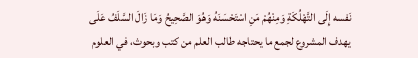نَفسه إِلَى التَّهْلُكَةِ وَمِنْهُمْ مَنِ اسْتَحْسَنَهُ وَهُوَ الصَّحِيحُ وَمَا زَالَ السَّلَفُ عَلَى
يهدف المشروع لجمع ما يحتاجه طالب العلم من كتب وبحوث، في العلوم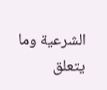الشرعية وما يتعلق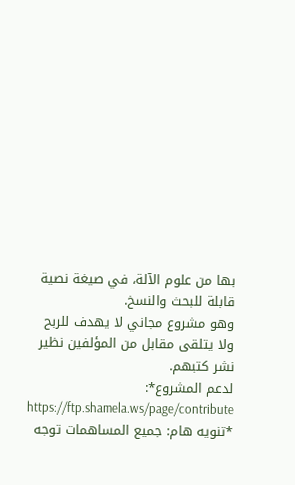بها من علوم الآلة، في صيغة نصية قابلة للبحث والنسخ.
وهو مشروع مجاني لا يهدف للربح ولا يتلقى مقابل من المؤلفين نظير نشر كتبهم.
لدعم المشروع*: https://ftp.shamela.ws/page/contribute
*تنويه هام: جميع المساهمات توجه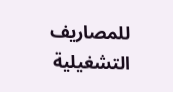للمصاريف التشغيلية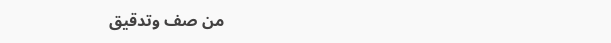من صف وتدقيق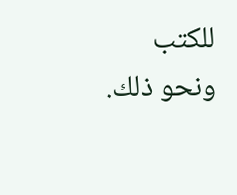للكتب ونحو ذلك.